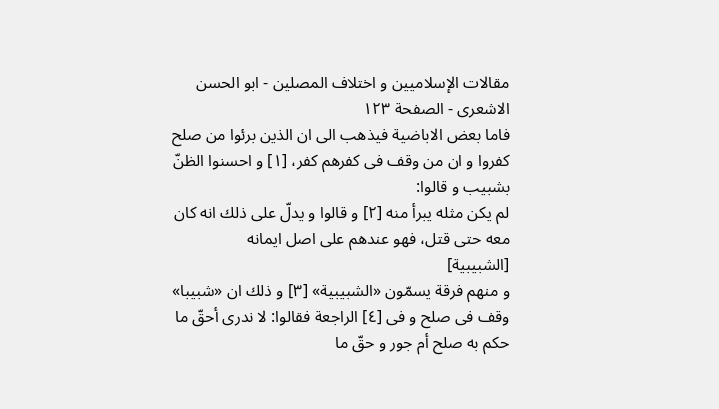مقالات الإسلاميين و اختلاف المصلين - ابو الحسن الاشعری - الصفحة ١٢٣
فاما بعض الاباضية فيذهب الى ان الذين برئوا من صلح كفروا و ان من وقف فى كفرهم كفر، [١] و احسنوا الظنّ بشبيب و قالوا:
لم يكن مثله يبرأ منه [٢] و قالوا و يدلّ على ذلك انه كان معه حتى قتل، فهو عندهم على اصل ايمانه
[الشبيبية]
و منهم فرقة يسمّون «الشبيبية» [٣] و ذلك ان «شبيبا» وقف فى صلح و فى [٤] الراجعة فقالوا: لا ندرى أحقّ ما حكم به صلح أم جور و حقّ ما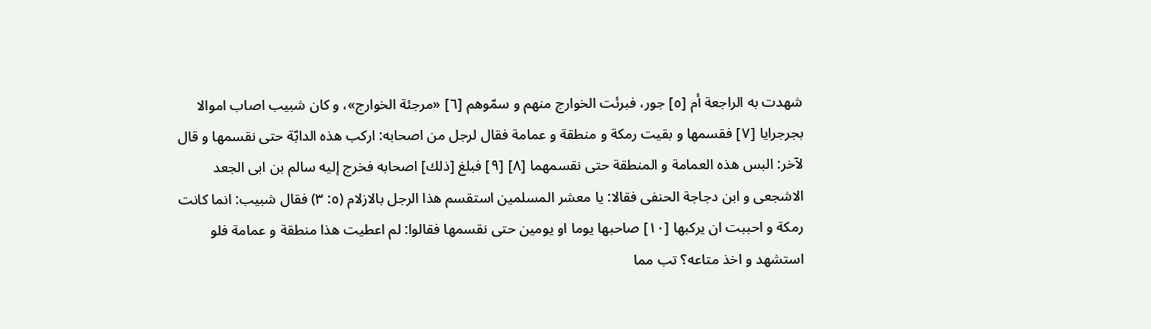شهدت به الراجعة أم [٥] جور، فبرئت الخوارج منهم و سمّوهم [٦] «مرجئة الخوارج»، و كان شبيب اصاب اموالا بجرجرايا [٧] فقسمها و بقيت رمكة و منطقة و عمامة فقال لرجل من اصحابه: اركب هذه الدابّة حتى نقسمها و قال لآخر: البس هذه العمامة و المنطقة حتى نقسمهما [٨] [٩] فبلغ [ذلك] اصحابه فخرج إليه سالم بن ابى الجعد الاشجعى و ابن دجاجة الحنفى فقالا: يا معشر المسلمين استقسم هذا الرجل بالازلام (٥: ٣) فقال شبيب: انما كانت رمكة و احببت ان يركبها [١٠] صاحبها يوما او يومين حتى نقسمها فقالوا: لم اعطيت هذا منطقة و عمامة فلو استشهد و اخذ متاعه؟ تب مما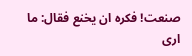صنعت! فكره ان يخنع فقال: ما ارى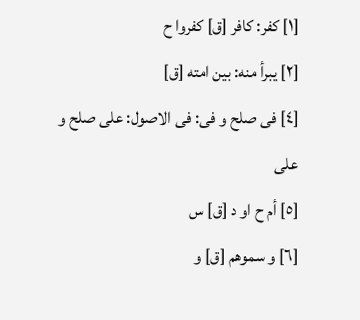[١] كفر: كافر [ق] كفروا ح
[٢] يبرأ منه: بين امته [ق]
[٤] فى صلح و فى: فى الاصول: على صلح و
على
[٥] أم ح او د [ق] س
[٦] و سموهم [ق] و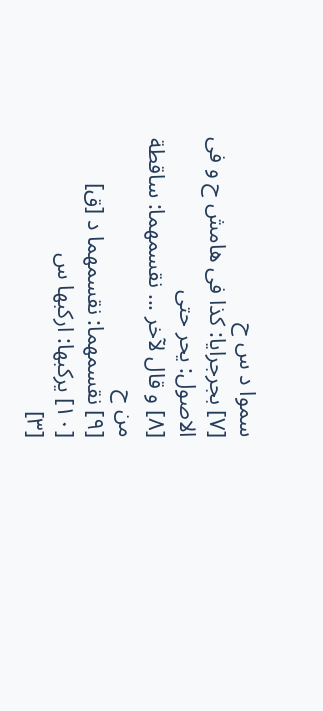سموا د س ح
[٧] بجرجرايا: كذا فى هامش ح و فى
الاصول: يحر حتى
[٨] و قال لآخر ... نقسمهما: ساقطة من ح
[٩] نقسمهما: نقسمهما د [ق]
[١٠] يركبها: اركبها س
[٣]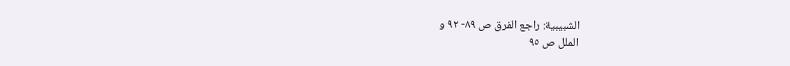الشبيبية: راجع الفرق ص ٨٩- ٩٢ و
الملل ص ٩٥